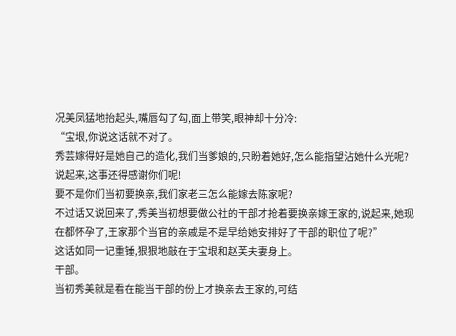况美凤猛地抬起头,嘴唇勾了勾,面上带笑,眼神却十分冷:
“宝垠,你说这话就不对了。
秀芸嫁得好是她自己的造化,我们当爹娘的,只盼着她好,怎么能指望沾她什么光呢?
说起来,这事还得感谢你们呢!
要不是你们当初要换亲,我们家老三怎么能嫁去陈家呢?
不过话又说回来了,秀美当初想要做公社的干部才抢着要换亲嫁王家的,说起来,她现在都怀孕了,王家那个当官的亲戚是不是早给她安排好了干部的职位了呢?”
这话如同一记重锤,狠狠地敲在于宝垠和赵芙夫妻身上。
干部。
当初秀美就是看在能当干部的份上才换亲去王家的,可结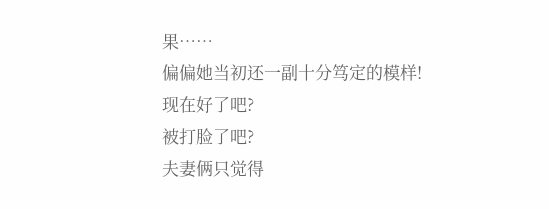果……
偏偏她当初还一副十分笃定的模样!
现在好了吧?
被打脸了吧?
夫妻俩只觉得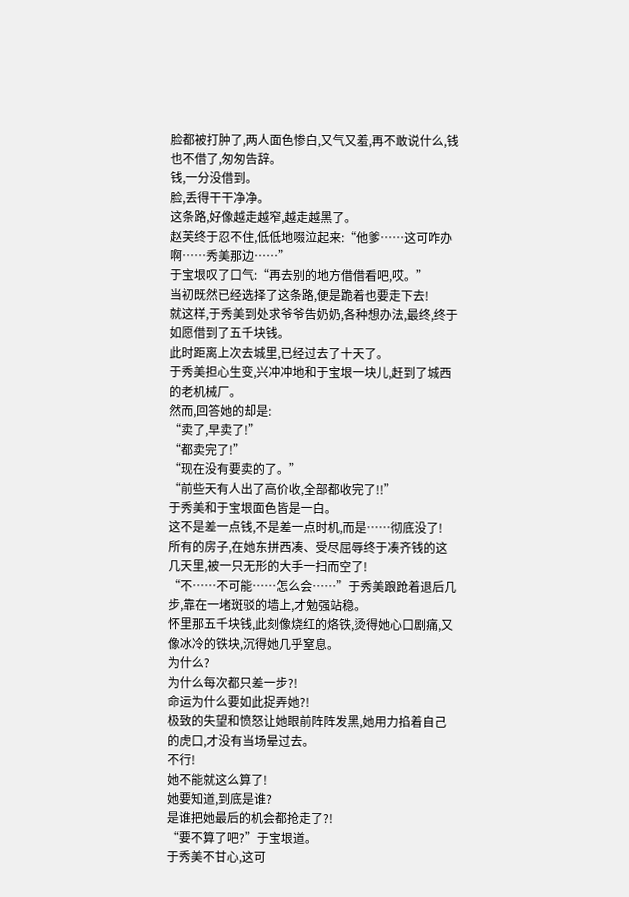脸都被打肿了,两人面色惨白,又气又羞,再不敢说什么,钱也不借了,匆匆告辞。
钱,一分没借到。
脸,丢得干干净净。
这条路,好像越走越窄,越走越黑了。
赵芙终于忍不住,低低地啜泣起来:“他爹……这可咋办啊……秀美那边……”
于宝垠叹了口气:“再去别的地方借借看吧,哎。”
当初既然已经选择了这条路,便是跪着也要走下去!
就这样,于秀美到处求爷爷告奶奶,各种想办法,最终,终于如愿借到了五千块钱。
此时距离上次去城里,已经过去了十天了。
于秀美担心生变,兴冲冲地和于宝垠一块儿,赶到了城西的老机械厂。
然而,回答她的却是:
“卖了,早卖了!”
“都卖完了!”
“现在没有要卖的了。”
“前些天有人出了高价收,全部都收完了!!”
于秀美和于宝垠面色皆是一白。
这不是差一点钱,不是差一点时机,而是……彻底没了!
所有的房子,在她东拼西凑、受尽屈辱终于凑齐钱的这几天里,被一只无形的大手一扫而空了!
“不……不可能……怎么会……”于秀美踉跄着退后几步,靠在一堵斑驳的墙上,才勉强站稳。
怀里那五千块钱,此刻像烧红的烙铁,烫得她心口剧痛,又像冰冷的铁块,沉得她几乎窒息。
为什么?
为什么每次都只差一步?!
命运为什么要如此捉弄她?!
极致的失望和愤怒让她眼前阵阵发黑,她用力掐着自己的虎口,才没有当场晕过去。
不行!
她不能就这么算了!
她要知道,到底是谁?
是谁把她最后的机会都抢走了?!
“要不算了吧?”于宝垠道。
于秀美不甘心,这可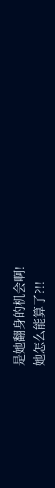是她翻身的机会啊!
她怎么能算了?!!